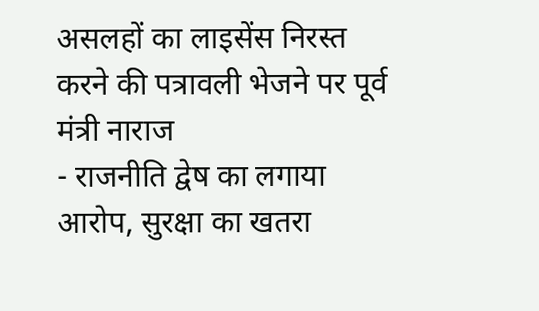असलहों का लाइसेंस निरस्त करने की पत्रावली भेजने पर पूर्व मंत्री नाराज
- राजनीति द्वेष का लगाया आरोप, सुरक्षा का खतरा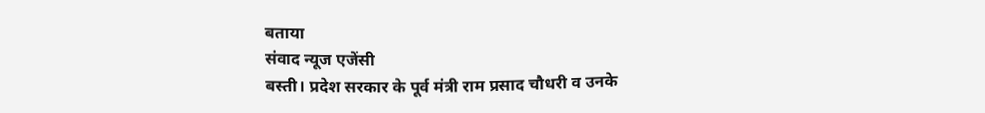बताया
संवाद न्यूज एजेंसी
बस्ती। प्रदेश सरकार के पूर्व मंत्री राम प्रसाद चौधरी व उनके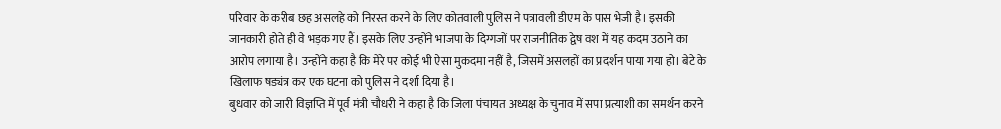परिवार के करीब छह असलहे को निरस्त करने के लिए कोतवाली पुलिस ने पत्रावली डीएम के पास भेजी है। इसकी जानकारी होते ही वे भड़क गए हैं। इसके लिए उन्होंने भाजपा के दिग्गजों पर राजनीतिक द्वेष वश में यह कदम उठाने का आरोप लगाया है। उन्होंने कहा है कि मेरे पर कोई भी ऐसा मुकदमा नहीं है, जिसमें असलहों का प्रदर्शन पाया गया हो। बेटे के खिलाफ षड्यंत्र कर एक घटना को पुलिस ने दर्शा दिया है।
बुधवार को जारी विज्ञप्ति में पूर्व मंत्री चौधरी ने कहा है कि जिला पंचायत अध्यक्ष के चुनाव में सपा प्रत्याशी का समर्थन करने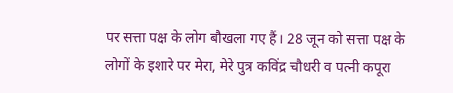पर सत्ता पक्ष के लोग बौखला गए हैं। 28 जून को सत्ता पक्ष के लोगों के इशारे पर मेरा, मेरे पुत्र कविंद्र चौधरी व पत्नी कपूरा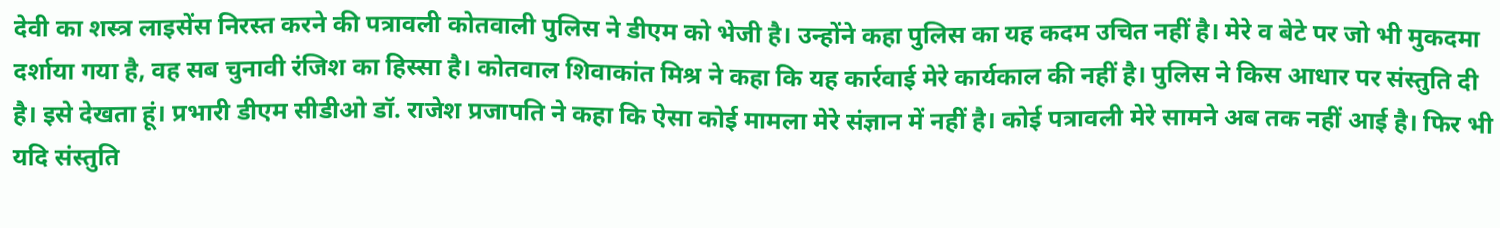देवी का शस्त्र लाइसेंस निरस्त करने की पत्रावली कोतवाली पुलिस ने डीएम को भेजी है। उन्होंने कहा पुलिस का यह कदम उचित नहीं है। मेरे व बेटे पर जो भी मुकदमा दर्शाया गया है, वह सब चुनावी रंजिश का हिस्सा है। कोतवाल शिवाकांत मिश्र ने कहा कि यह कार्रवाई मेरे कार्यकाल की नहीं है। पुलिस ने किस आधार पर संस्तुति दी है। इसे देखता हूं। प्रभारी डीएम सीडीओ डॉ. राजेश प्रजापति ने कहा कि ऐसा कोई मामला मेरे संज्ञान में नहीं है। कोई पत्रावली मेरे सामने अब तक नहीं आई है। फिर भी यदि संस्तुति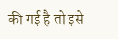की गई है तो इसे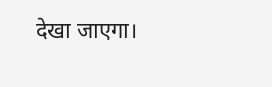देखा जाएगा।